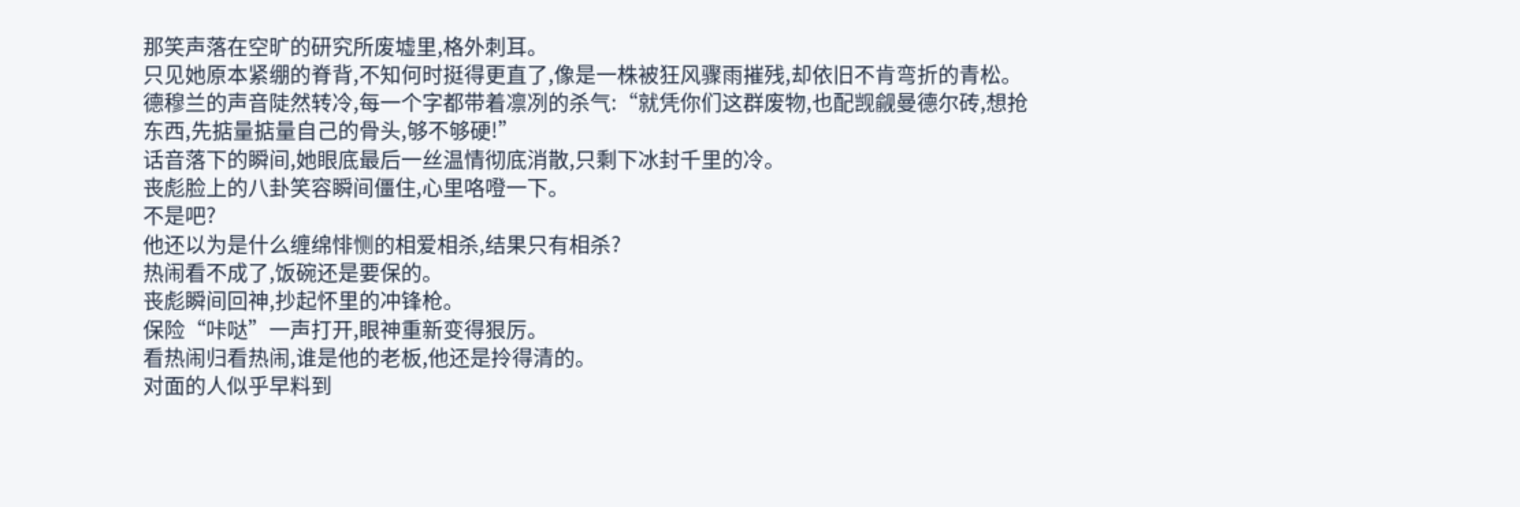那笑声落在空旷的研究所废墟里,格外刺耳。
只见她原本紧绷的脊背,不知何时挺得更直了,像是一株被狂风骤雨摧残,却依旧不肯弯折的青松。
德穆兰的声音陡然转冷,每一个字都带着凛冽的杀气:“就凭你们这群废物,也配觊觎曼德尔砖,想抢东西,先掂量掂量自己的骨头,够不够硬!”
话音落下的瞬间,她眼底最后一丝温情彻底消散,只剩下冰封千里的冷。
丧彪脸上的八卦笑容瞬间僵住,心里咯噔一下。
不是吧?
他还以为是什么缠绵悱恻的相爱相杀,结果只有相杀?
热闹看不成了,饭碗还是要保的。
丧彪瞬间回神,抄起怀里的冲锋枪。
保险“咔哒”一声打开,眼神重新变得狠厉。
看热闹归看热闹,谁是他的老板,他还是拎得清的。
对面的人似乎早料到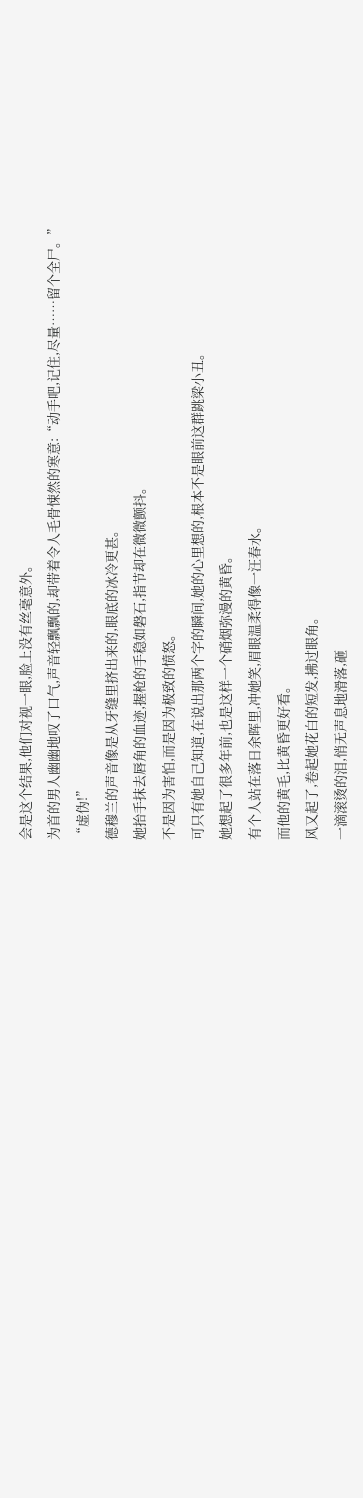会是这个结果,他们对视一眼,脸上没有丝毫意外。
为首的男人幽幽地叹了口气,声音轻飘飘的,却带着令人毛骨悚然的寒意:“动手吧,记住,尽量……留个全尸。”
“虚伪!”
德穆兰的声音像是从牙缝里挤出来的,眼底的冰冷更甚。
她抬手抹去唇角的血迹,握枪的手稳如磐石,指节却在微微颤抖。
不是因为害怕,而是因为极致的愤怒。
可只有她自己知道,在说出那两个字的瞬间,她的心里想的,根本不是眼前这群跳梁小丑。
她想起了很多年前,也是这样一个硝烟弥漫的黄昏。
有个人站在落日余晖里,冲她笑,眉眼温柔得像一汪春水。
而他的黄毛,比黄昏更好看。
风又起了,卷起她花白的短发,拂过眼角。
一滴滚烫的泪,悄无声息地滑落,砸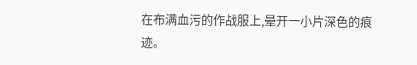在布满血污的作战服上,晕开一小片深色的痕迹。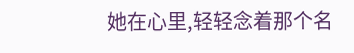她在心里,轻轻念着那个名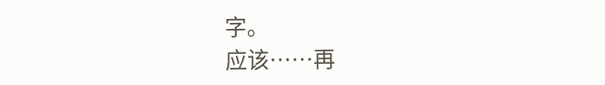字。
应该……再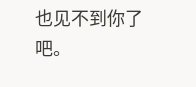也见不到你了吧。